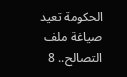الحكومة تعيد صياغة ملف التصالح.. 8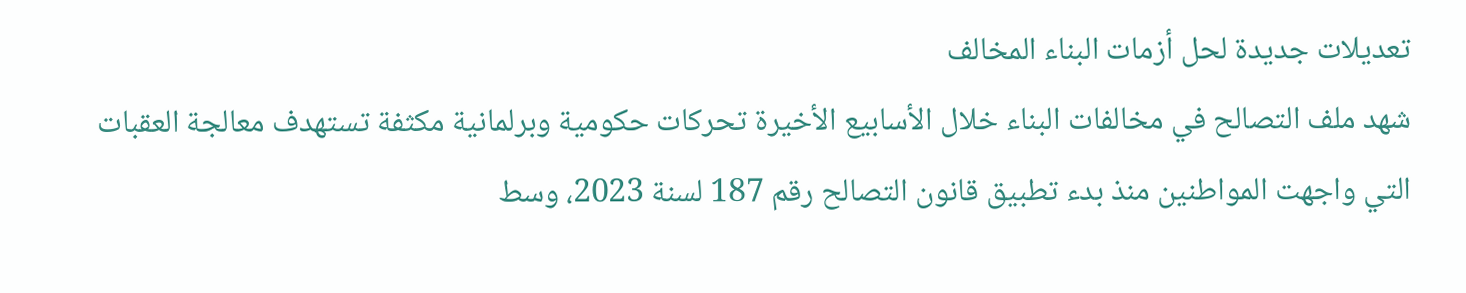تعديلات جديدة لحل أزمات البناء المخالف
شهد ملف التصالح في مخالفات البناء خلال الأسابيع الأخيرة تحركات حكومية وبرلمانية مكثفة تستهدف معالجة العقبات التي واجهت المواطنين منذ بدء تطبيق قانون التصالح رقم 187 لسنة 2023، وسط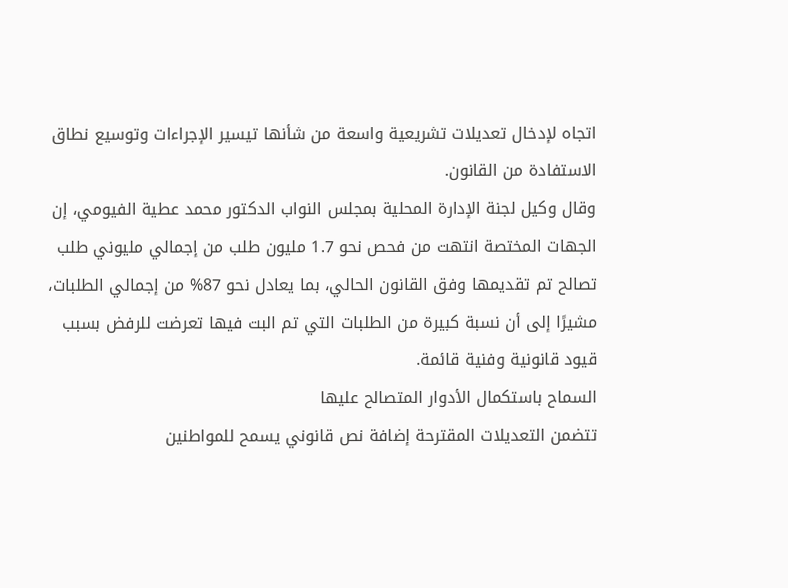اتجاه لإدخال تعديلات تشريعية واسعة من شأنها تيسير الإجراءات وتوسيع نطاق الاستفادة من القانون.
وقال وكيل لجنة الإدارة المحلية بمجلس النواب الدكتور محمد عطية الفيومي، إن الجهات المختصة انتهت من فحص نحو 1.7 مليون طلب من إجمالي مليوني طلب تصالح تم تقديمها وفق القانون الحالي، بما يعادل نحو 87% من إجمالي الطلبات، مشيرًا إلى أن نسبة كبيرة من الطلبات التي تم البت فيها تعرضت للرفض بسبب قيود قانونية وفنية قائمة.
السماح باستكمال الأدوار المتصالح عليها
تتضمن التعديلات المقترحة إضافة نص قانوني يسمح للمواطنين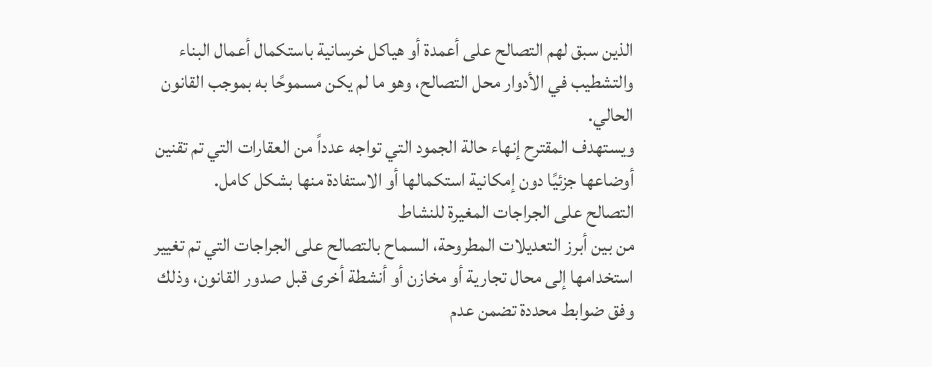الذين سبق لهم التصالح على أعمدة أو هياكل خرسانية باستكمال أعمال البناء والتشطيب في الأدوار محل التصالح، وهو ما لم يكن مسموحًا به بموجب القانون الحالي.
ويستهدف المقترح إنهاء حالة الجمود التي تواجه عدداً من العقارات التي تم تقنين أوضاعها جزئيًا دون إمكانية استكمالها أو الاستفادة منها بشكل كامل.
التصالح على الجراجات المغيرة للنشاط
من بين أبرز التعديلات المطروحة، السماح بالتصالح على الجراجات التي تم تغيير استخدامها إلى محال تجارية أو مخازن أو أنشطة أخرى قبل صدور القانون، وذلك وفق ضوابط محددة تضمن عدم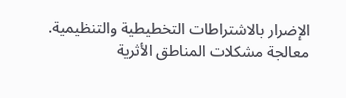الإضرار بالاشتراطات التخطيطية والتنظيمية.
معالجة مشكلات المناطق الأثرية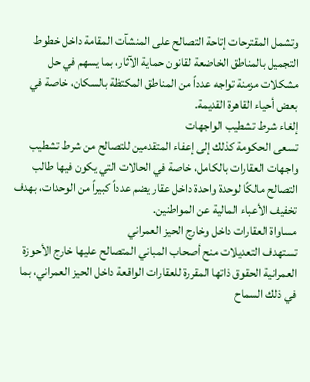وتشمل المقترحات إتاحة التصالح على المنشآت المقامة داخل خطوط التجميل بالمناطق الخاضعة لقانون حماية الآثار، بما يسهم في حل مشكلات مزمنة تواجه عدداً من المناطق المكتظة بالسكان، خاصة في بعض أحياء القاهرة القديمة.
إلغاء شرط تشطيب الواجهات
تسعى الحكومة كذلك إلى إعفاء المتقدمين للتصالح من شرط تشطيب واجهات العقارات بالكامل، خاصة في الحالات التي يكون فيها طالب التصالح مالكًا لوحدة واحدة داخل عقار يضم عدداً كبيراً من الوحدات، بهدف تخفيف الأعباء المالية عن المواطنين.
مساواة العقارات داخل وخارج الحيز العمراني
تستهدف التعديلات منح أصحاب المباني المتصالح عليها خارج الأحوزة العمرانية الحقوق ذاتها المقررة للعقارات الواقعة داخل الحيز العمراني، بما في ذلك السماح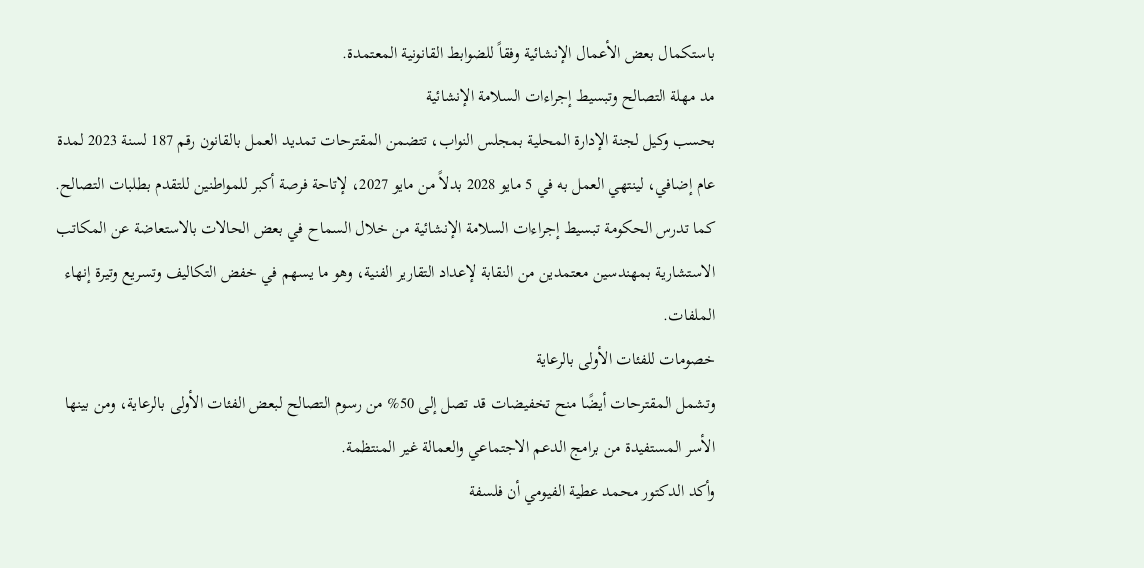باستكمال بعض الأعمال الإنشائية وفقاً للضوابط القانونية المعتمدة.
مد مهلة التصالح وتبسيط إجراءات السلامة الإنشائية
بحسب وكيل لجنة الإدارة المحلية بمجلس النواب، تتضمن المقترحات تمديد العمل بالقانون رقم 187 لسنة 2023 لمدة عام إضافي، لينتهي العمل به في 5 مايو 2028 بدلاً من مايو 2027، لإتاحة فرصة أكبر للمواطنين للتقدم بطلبات التصالح.
كما تدرس الحكومة تبسيط إجراءات السلامة الإنشائية من خلال السماح في بعض الحالات بالاستعاضة عن المكاتب الاستشارية بمهندسين معتمدين من النقابة لإعداد التقارير الفنية، وهو ما يسهم في خفض التكاليف وتسريع وتيرة إنهاء الملفات.
خصومات للفئات الأولى بالرعاية
وتشمل المقترحات أيضًا منح تخفيضات قد تصل إلى 50% من رسوم التصالح لبعض الفئات الأولى بالرعاية، ومن بينها الأسر المستفيدة من برامج الدعم الاجتماعي والعمالة غير المنتظمة.
وأكد الدكتور محمد عطية الفيومي أن فلسفة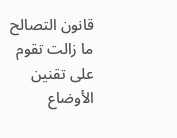قانون التصالح ما زالت تقوم على تقنين الأوضاع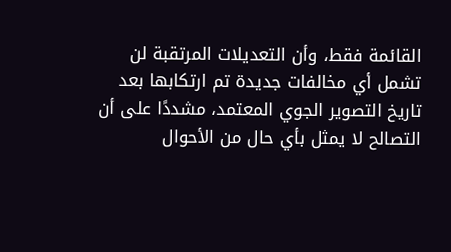القائمة فقط، وأن التعديلات المرتقبة لن تشمل أي مخالفات جديدة تم ارتكابها بعد تاريخ التصوير الجوي المعتمد، مشددًا على أن التصالح لا يمثل بأي حال من الأحوال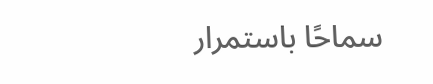سماحًا باستمرار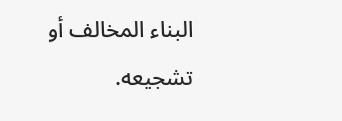البناء المخالف أو تشجيعه.